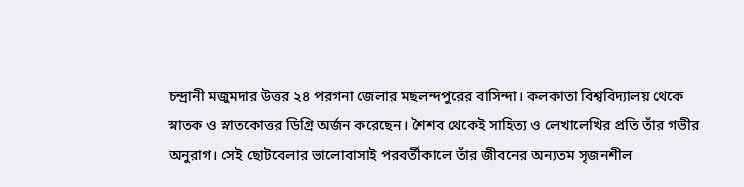চন্দ্রানী মজুমদার উত্তর ২৪ পরগনা জেলার মছলন্দপুরের বাসিন্দা। কলকাতা বিশ্ববিদ্যালয় থেকে স্নাতক ও স্নাতকোত্তর ডিগ্রি অর্জন করেছেন। শৈশব থেকেই সাহিত্য ও লেখালেখির প্রতি তাঁর গভীর অনুরাগ। সেই ছোটবেলার ভালোবাসাই পরবর্তীকালে তাঁর জীবনের অন্যতম সৃজনশীল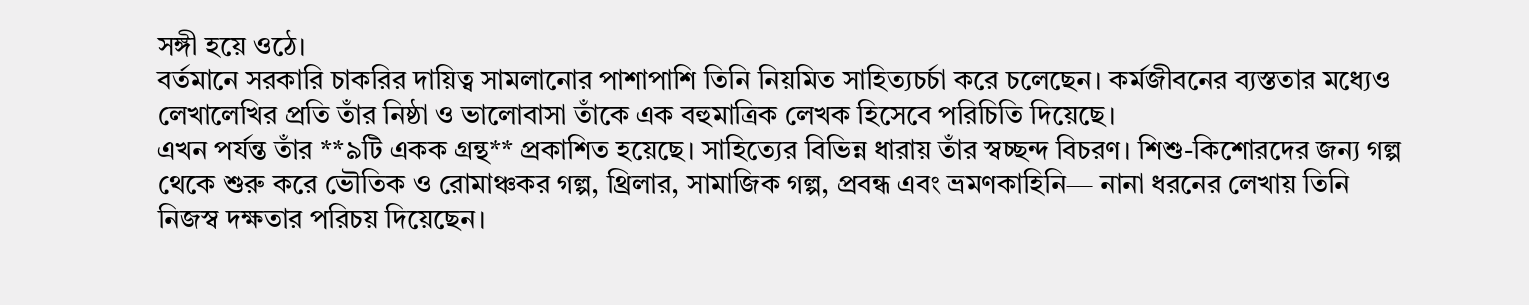সঙ্গী হয়ে ওঠে।
বর্তমানে সরকারি চাকরির দায়িত্ব সামলানোর পাশাপাশি তিনি নিয়মিত সাহিত্যচর্চা করে চলেছেন। কর্মজীবনের ব্যস্ততার মধ্যেও লেখালেখির প্রতি তাঁর নিষ্ঠা ও ভালোবাসা তাঁকে এক বহুমাত্রিক লেখক হিসেবে পরিচিতি দিয়েছে।
এখন পর্যন্ত তাঁর **৯টি একক গ্রন্থ** প্রকাশিত হয়েছে। সাহিত্যের বিভিন্ন ধারায় তাঁর স্বচ্ছন্দ বিচরণ। শিশু-কিশোরদের জন্য গল্প থেকে শুরু করে ভৌতিক ও রোমাঞ্চকর গল্প, থ্রিলার, সামাজিক গল্প, প্রবন্ধ এবং ভ্রমণকাহিনি— নানা ধরনের লেখায় তিনি নিজস্ব দক্ষতার পরিচয় দিয়েছেন।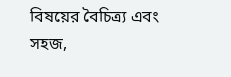বিষয়ের বৈচিত্র্য এবং সহজ,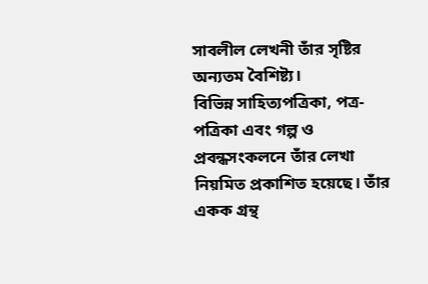সাবলীল লেখনী তাঁর সৃষ্টির অন্যতম বৈশিষ্ট্য।
বিভিন্ন সাহিত্যপত্রিকা, পত্র-পত্রিকা এবং গল্প ও প্রবন্ধসংকলনে তাঁর লেখা নিয়মিত প্রকাশিত হয়েছে। তাঁর একক গ্রন্থ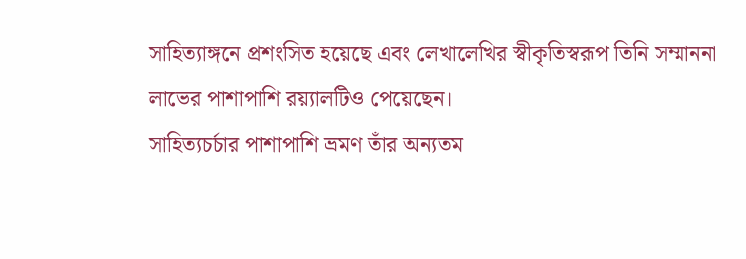সাহিত্যাঙ্গনে প্রশংসিত হয়েছে এবং লেখালেখির স্বীকৃতিস্বরূপ তিনি সম্মাননা লাভের পাশাপাশি রয়্যালটিও পেয়েছেন।
সাহিত্যচর্চার পাশাপাশি ভ্রমণ তাঁর অন্যতম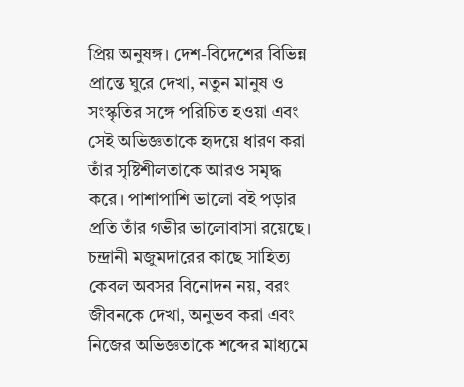প্রিয় অনুষঙ্গ। দেশ-বিদেশের বিভিন্ন প্রান্তে ঘুরে দেখা, নতুন মানুষ ও সংস্কৃতির সঙ্গে পরিচিত হওয়া এবং সেই অভিজ্ঞতাকে হৃদয়ে ধারণ করা তাঁর সৃষ্টিশীলতাকে আরও সমৃদ্ধ করে। পাশাপাশি ভালো বই পড়ার প্রতি তাঁর গভীর ভালোবাসা রয়েছে।
চন্দ্রানী মজুমদারের কাছে সাহিত্য কেবল অবসর বিনোদন নয়, বরং জীবনকে দেখা, অনুভব করা এবং নিজের অভিজ্ঞতাকে শব্দের মাধ্যমে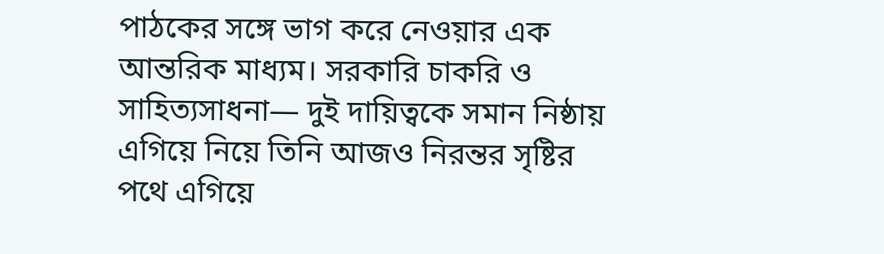পাঠকের সঙ্গে ভাগ করে নেওয়ার এক আন্তরিক মাধ্যম। সরকারি চাকরি ও সাহিত্যসাধনা— দুই দায়িত্বকে সমান নিষ্ঠায় এগিয়ে নিয়ে তিনি আজও নিরন্তর সৃষ্টির পথে এগিয়ে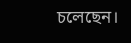চলেছেন।